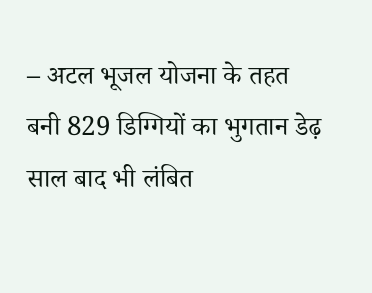– अटल भूजल योजना के तहत बनी 829 डिग्गियों का भुगतान डेढ़ साल बाद भी लंबित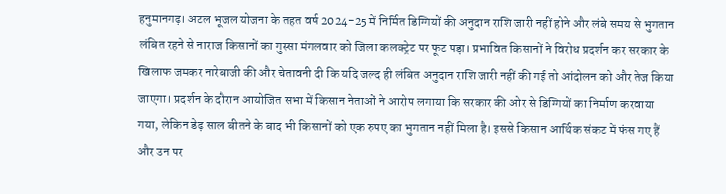हनुमानगढ़। अटल भूजल योजना के तहत वर्ष 2024-25 में निर्मित डिग्गियों की अनुदान राशि जारी नहीं होने और लंबे समय से भुगतान लंबित रहने से नाराज किसानों का गुस्सा मंगलवार को जिला कलक्ट्रेट पर फूट पड़ा। प्रभावित किसानों ने विरोध प्रदर्शन कर सरकार के खिलाफ जमकर नारेबाजी की और चेतावनी दी कि यदि जल्द ही लंबित अनुदान राशि जारी नहीं की गई तो आंदोलन को और तेज किया जाएगा। प्रदर्शन के दौरान आयोजित सभा में किसान नेताओं ने आरोप लगाया कि सरकार की ओर से डिग्गियों का निर्माण करवाया गया, लेकिन डेढ़ साल बीतने के बाद भी किसानों को एक रुपए का भुगतान नहीं मिला है। इससे किसान आर्थिक संकट में फंस गए हैं और उन पर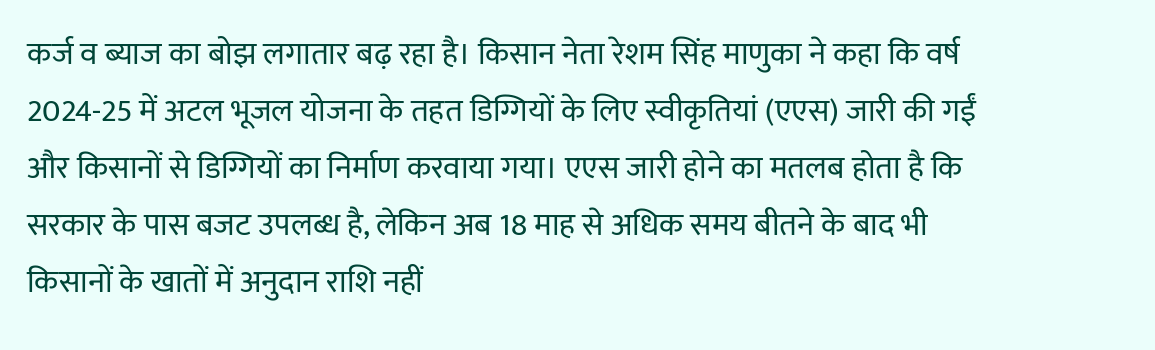कर्ज व ब्याज का बोझ लगातार बढ़ रहा है। किसान नेता रेशम सिंह माणुका ने कहा कि वर्ष 2024-25 में अटल भूजल योजना के तहत डिग्गियों के लिए स्वीकृतियां (एएस) जारी की गईं और किसानों से डिग्गियों का निर्माण करवाया गया। एएस जारी होने का मतलब होता है कि सरकार के पास बजट उपलब्ध है, लेकिन अब 18 माह से अधिक समय बीतने के बाद भी किसानों के खातों में अनुदान राशि नहीं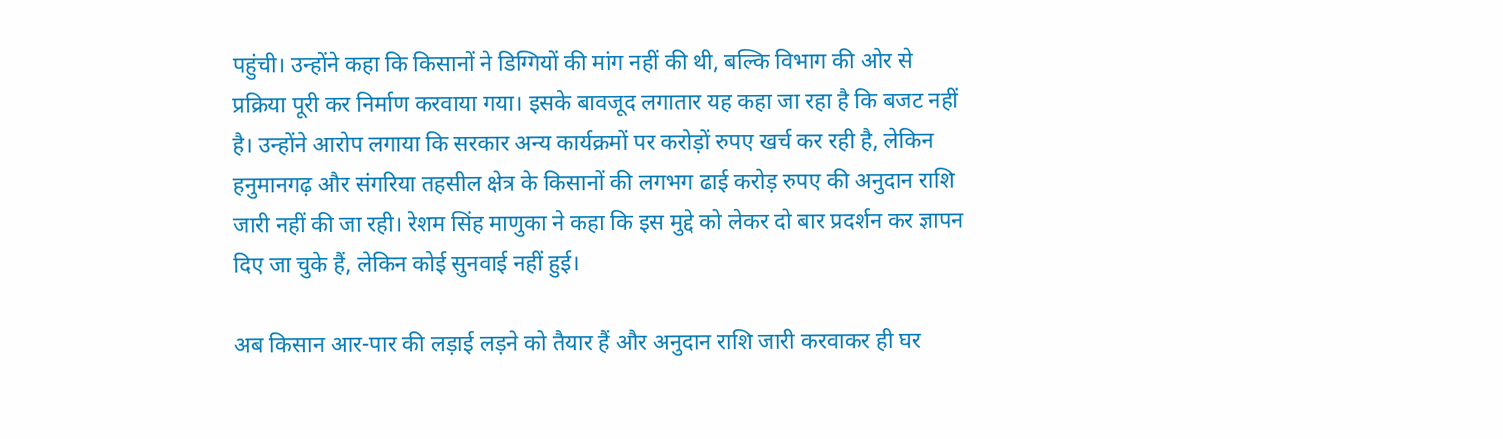पहुंची। उन्होंने कहा कि किसानों ने डिग्गियों की मांग नहीं की थी, बल्कि विभाग की ओर से प्रक्रिया पूरी कर निर्माण करवाया गया। इसके बावजूद लगातार यह कहा जा रहा है कि बजट नहीं है। उन्होंने आरोप लगाया कि सरकार अन्य कार्यक्रमों पर करोड़ों रुपए खर्च कर रही है, लेकिन हनुमानगढ़ और संगरिया तहसील क्षेत्र के किसानों की लगभग ढाई करोड़ रुपए की अनुदान राशि जारी नहीं की जा रही। रेशम सिंह माणुका ने कहा कि इस मुद्दे को लेकर दो बार प्रदर्शन कर ज्ञापन दिए जा चुके हैं, लेकिन कोई सुनवाई नहीं हुई।

अब किसान आर-पार की लड़ाई लड़ने को तैयार हैं और अनुदान राशि जारी करवाकर ही घर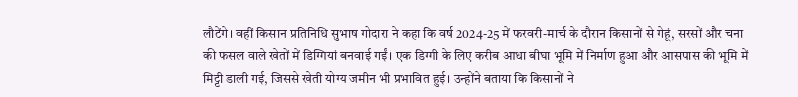लौटेंगे। वहीं किसान प्रतिनिधि सुभाष गोदारा ने कहा कि वर्ष 2024-25 में फरवरी-मार्च के दौरान किसानों से गेहूं, सरसों और चना की फसल वाले खेतों में डिग्गियां बनवाई गईं। एक डिग्गी के लिए करीब आधा बीघा भूमि में निर्माण हुआ और आसपास की भूमि में मिट्टी डाली गई, जिससे खेती योग्य जमीन भी प्रभावित हुई। उन्होंने बताया कि किसानों ने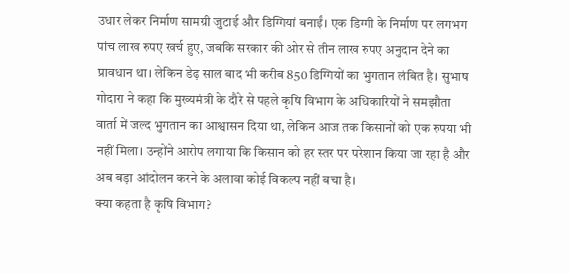उधार लेकर निर्माण सामग्री जुटाई और डिग्गियां बनाईं। एक डिग्गी के निर्माण पर लगभग पांच लाख रुपए खर्च हुए, जबकि सरकार की ओर से तीन लाख रुपए अनुदान देने का प्रावधान था। लेकिन डेढ़ साल बाद भी करीब 850 डिग्गियों का भुगतान लंबित है। सुभाष गोदारा ने कहा कि मुख्यमंत्री के दौरे से पहले कृषि विभाग के अधिकारियों ने समझौता वार्ता में जल्द भुगतान का आश्वासन दिया था, लेकिन आज तक किसानों को एक रुपया भी नहीं मिला। उन्होंने आरोप लगाया कि किसान को हर स्तर पर परेशान किया जा रहा है और अब बड़ा आंदोलन करने के अलावा कोई विकल्प नहीं बचा है।
क्या कहता है कृषि विभाग?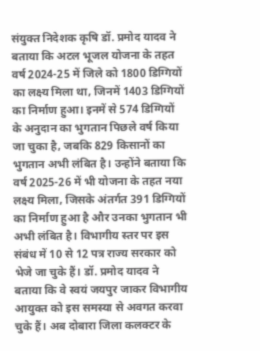संयुक्त निदेशक कृषि डॉ. प्रमोद यादव ने बताया कि अटल भूजल योजना के तहत वर्ष 2024-25 में जिले को 1800 डिग्गियों का लक्ष्य मिला था, जिनमें 1403 डिग्गियों का निर्माण हुआ। इनमें से 574 डिग्गियों के अनुदान का भुगतान पिछले वर्ष किया जा चुका है, जबकि 829 किसानों का भुगतान अभी लंबित है। उन्होंने बताया कि वर्ष 2025-26 में भी योजना के तहत नया लक्ष्य मिला, जिसके अंतर्गत 391 डिग्गियों का निर्माण हुआ है और उनका भुगतान भी अभी लंबित है। विभागीय स्तर पर इस संबंध में 10 से 12 पत्र राज्य सरकार को भेजे जा चुके हैं। डॉ. प्रमोद यादव ने बताया कि वे स्वयं जयपुर जाकर विभागीय आयुक्त को इस समस्या से अवगत करवा चुके हैं। अब दोबारा जिला कलक्टर के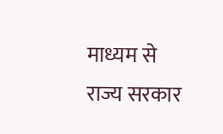माध्यम से राज्य सरकार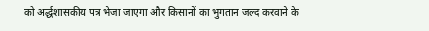को अर्द्धशासकीय पत्र भेजा जाएगा और किसानों का भुगतान जल्द करवाने के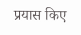प्रयास किए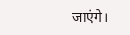जाएंगे।